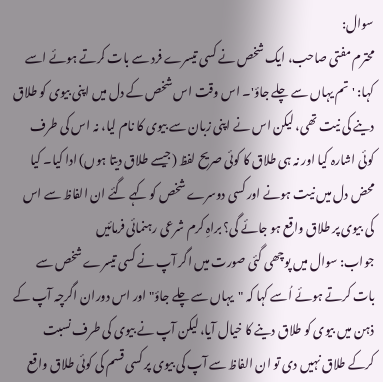سوال:
محترم مفتی صاحب، ایک شخص نے کسی تیسرے فرد سے بات کرتے ہوئے اسے کہا: 'تم یہاں سے چلے جاؤ'۔ اس وقت اس شخص کے دل میں اپنی بیوی کو طلاق دینے کی نیت تھی، لیکن اس نے اپنی زبان سے بیوی کا نام لیا، نہ اس کی طرف کوئی اشارہ کیا اور نہ ہی طلاق کا کوئی صریح لفظ (جیسے طلاق دیتا ہوں) ادا کیا۔ کیا محض دل میں نیت ہونے اور کسی دوسرے شخص کو کہے گئے ان الفاظ سے اس کی بیوی پر طلاق واقع ہو جائے گی؟ براہِ کرم شرعی رہنمائی فرمائیں
جواب: سوال میں پوچھی گئی صورت میں اگر آپ نے کسی تیسرے شخص سے بات کرتے ہوئے اُسے کہا کہ "یہاں سے چلے جاؤ" اور اس دوران اگرچہ آپ کے ذہن میں بیوی کو طلاق دینے کا خیال آیا، لیکن آپ نے بیوی کی طرف نسبت کرکے طلاق نہیں دی تو ان الفاظ سے آپ کی بیوی پر کسی قسم کی کوئی طلاق واقع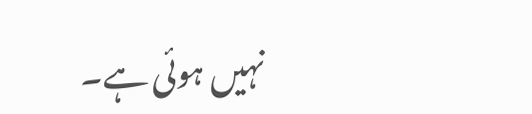نہیں ہوئی ہے۔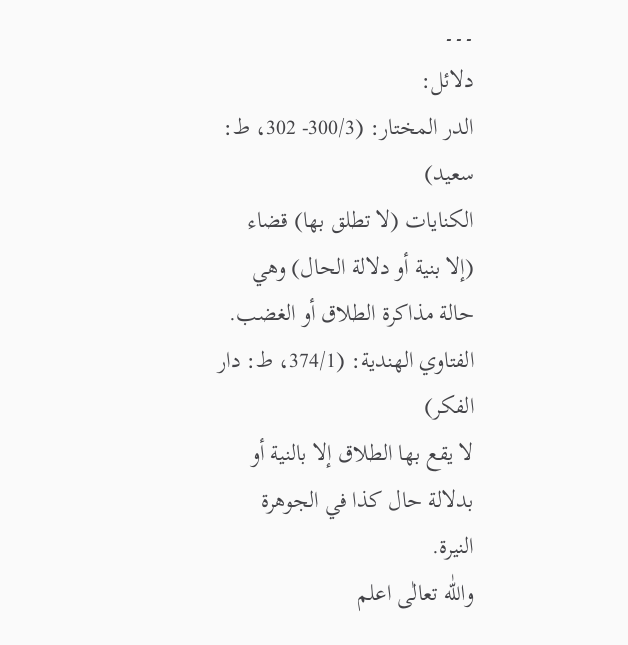۔۔۔
دلائل:
الدر المختار: (300/3- 302، ط: سعید)
الكنايات (لا تطلق بها) قضاء (إلا بنية أو دلالة الحال) وهي حالة مذاكرة الطلاق أو الغضب.
الفتاوي الھندیة: (374/1، ط: دار الفکر)
لا يقع بها الطلاق إلا بالنية أو بدلالة حال كذا في الجوهرة النيرة.
واللّٰه تعالٰی اعلم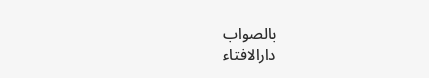بالصواب
دارالافتاء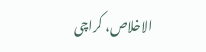الاخلاص، کراچی